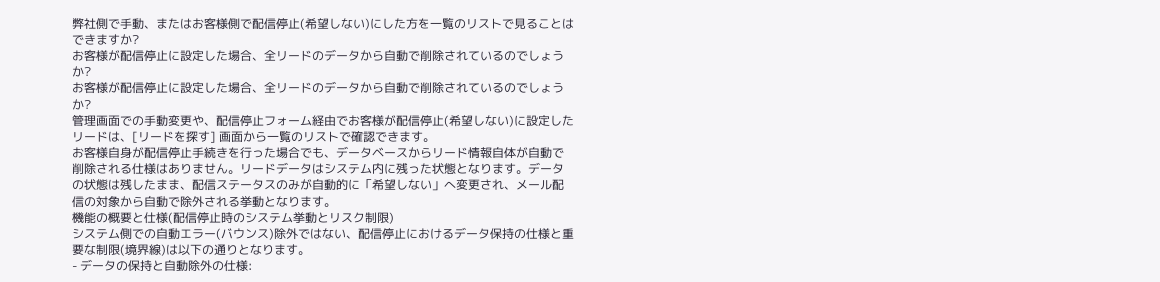弊社側で手動、またはお客様側で配信停止(希望しない)にした方を一覧のリストで見ることはできますか?
お客様が配信停止に設定した場合、全リードのデータから自動で削除されているのでしょうか?
お客様が配信停止に設定した場合、全リードのデータから自動で削除されているのでしょうか?
管理画面での手動変更や、配信停止フォーム経由でお客様が配信停止(希望しない)に設定したリードは、[リードを探す] 画面から一覧のリストで確認できます。
お客様自身が配信停止手続きを行った場合でも、データベースからリード情報自体が自動で削除される仕様はありません。リードデータはシステム内に残った状態となります。データの状態は残したまま、配信ステータスのみが自動的に「希望しない」へ変更され、メール配信の対象から自動で除外される挙動となります。
機能の概要と仕様(配信停止時のシステム挙動とリスク制限)
システム側での自動エラー(バウンス)除外ではない、配信停止におけるデータ保持の仕様と重要な制限(境界線)は以下の通りとなります。
- データの保持と自動除外の仕様: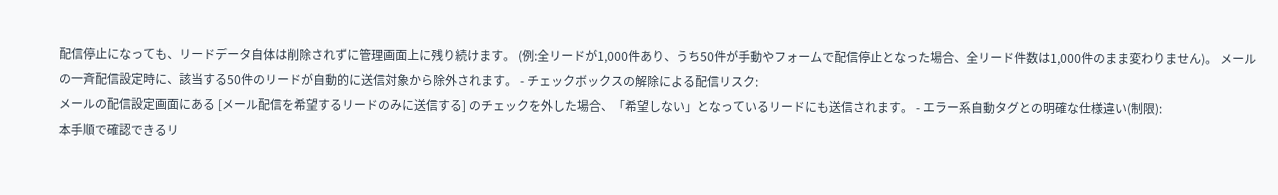配信停止になっても、リードデータ自体は削除されずに管理画面上に残り続けます。 (例:全リードが1,000件あり、うち50件が手動やフォームで配信停止となった場合、全リード件数は1,000件のまま変わりません)。 メールの一斉配信設定時に、該当する50件のリードが自動的に送信対象から除外されます。 - チェックボックスの解除による配信リスク:
メールの配信設定画面にある [メール配信を希望するリードのみに送信する] のチェックを外した場合、「希望しない」となっているリードにも送信されます。 - エラー系自動タグとの明確な仕様違い(制限):
本手順で確認できるリ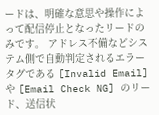ードは、明確な意思や操作によって配信停止となったリードのみです。 アドレス不備などシステム側で自動判定されるエラータグである [Invalid Email] や [Email Check NG] のリード、送信状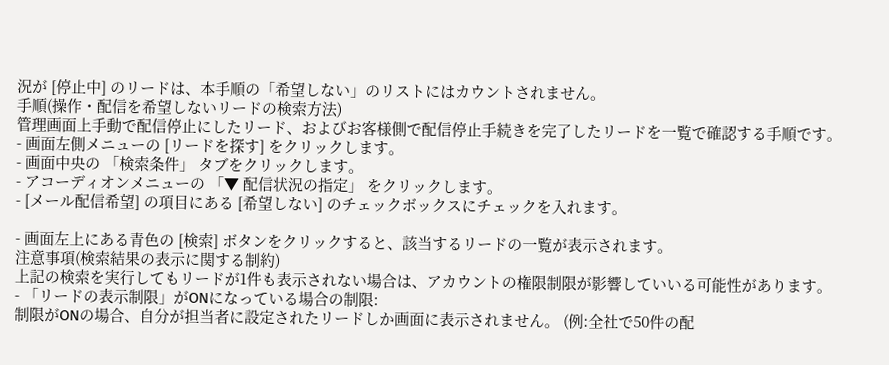況が [停止中] のリードは、本手順の「希望しない」のリストにはカウントされません。
手順(操作・配信を希望しないリードの検索方法)
管理画面上手動で配信停止にしたリード、およびお客様側で配信停止手続きを完了したリードを一覧で確認する手順です。
- 画面左側メニューの [リードを探す] をクリックします。
- 画面中央の 「検索条件」 タブをクリックします。
- アコーディオンメニューの 「▼ 配信状況の指定」 をクリックします。
- [メール配信希望] の項目にある [希望しない] のチェックボックスにチェックを入れます。

- 画面左上にある青色の [検索] ボタンをクリックすると、該当するリードの一覧が表示されます。
注意事項(検索結果の表示に関する制約)
上記の検索を実行してもリードが1件も表示されない場合は、アカウントの権限制限が影響していいる可能性があります。
- 「リードの表示制限」がONになっている場合の制限:
制限がONの場合、自分が担当者に設定されたリードしか画面に表示されません。 (例:全社で50件の配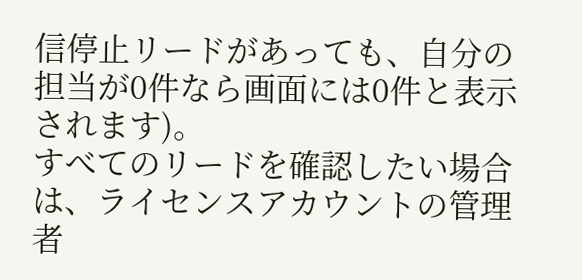信停止リードがあっても、自分の担当が0件なら画面には0件と表示されます)。
すべてのリードを確認したい場合は、ライセンスアカウントの管理者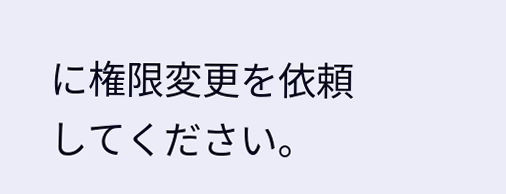に権限変更を依頼してください。